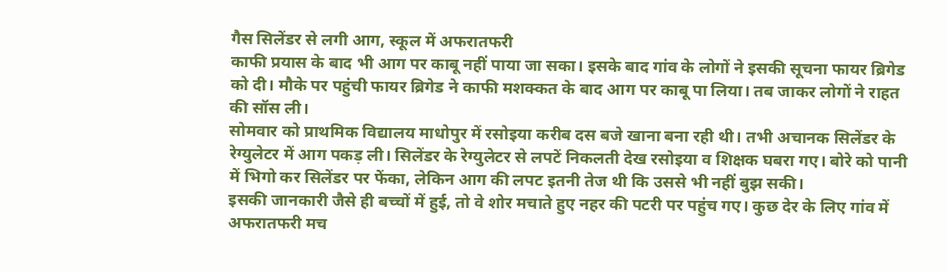गैस सिलेंडर से लगी आग, स्कूल में अफरातफरी
काफी प्रयास के बाद भी आग पर काबू नहीं पाया जा सका। इसके बाद गांव के लोगों ने इसकी सूचना फायर ब्रिगेड को दी। मौके पर पहुंची फायर ब्रिगेड ने काफी मशक्कत के बाद आग पर काबू पा लिया। तब जाकर लोगों ने राहत की सॉस ली।
सोमवार को प्राथमिक विद्यालय माधोपुर में रसोइया करीब दस बजे खाना बना रही थी। तभी अचानक सिलेंडर के रेग्युलेटर में आग पकड़ ली। सिलेंडर के रेग्युलेटर से लपटें निकलती देख रसोइया व शिक्षक घबरा गए। बोरे को पानी में भिगो कर सिलेंडर पर फेंका, लेकिन आग की लपट इतनी तेज थी कि उससे भी नहीं बुझ सकी।
इसकी जानकारी जैसे ही बच्चों में हुई, तो वे शोर मचाते हुए नहर की पटरी पर पहुंच गए। कुछ देर के लिए गांव में अफरातफरी मच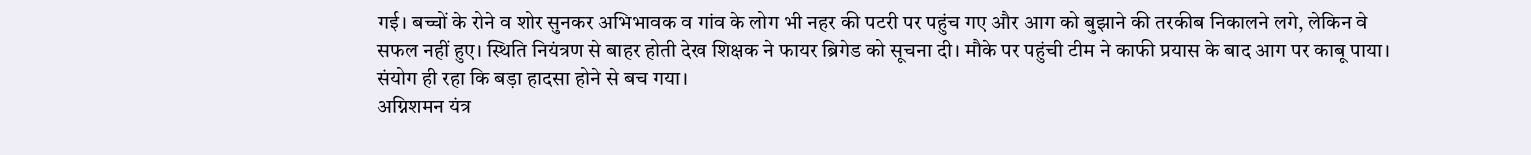गई। बच्चों के रोने व शोर सुनकर अभिभावक व गांव के लोग भी नहर की पटरी पर पहुंच गए और आग को बुझाने की तरकीब निकालने लगे, लेकिन वे सफल नहीं हुए। स्थिति नियंत्रण से बाहर होती देख शिक्षक ने फायर ब्रिगेड को सूचना दी। मौके पर पहुंची टीम ने काफी प्रयास के बाद आग पर काबू पाया। संयोग ही रहा कि बड़ा हादसा होने से बच गया।
अग्निशमन यंत्र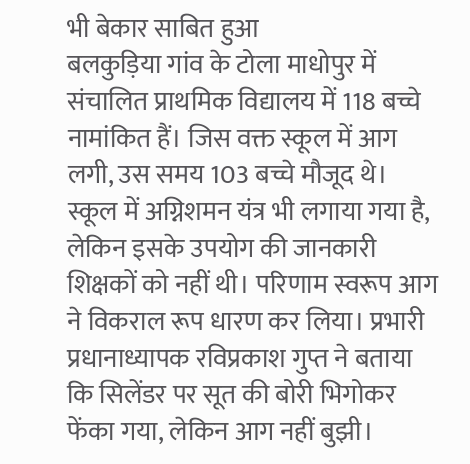भी बेकार साबित हुआ
बलकुड़िया गांव के टोला माधोपुर में संचालित प्राथमिक विद्यालय में 118 बच्चे नामांकित हैं। जिस वक्त स्कूल में आग लगी, उस समय 103 बच्चे मौजूद थे। स्कूल में अग्निशमन यंत्र भी लगाया गया है, लेकिन इसके उपयोग की जानकारी शिक्षकों को नहीं थी। परिणाम स्वरूप आग ने विकराल रूप धारण कर लिया। प्रभारी प्रधानाध्यापक रविप्रकाश गुप्त ने बताया कि सिलेंडर पर सूत की बोरी भिगोकर फेंका गया, लेकिन आग नहीं बुझी।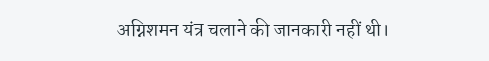अग्निशमन यंत्र चलाने की जानकारी नहीं थी।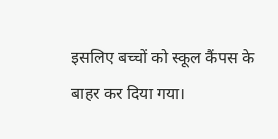इसलिए बच्चों को स्कूल कैंपस के बाहर कर दिया गया।